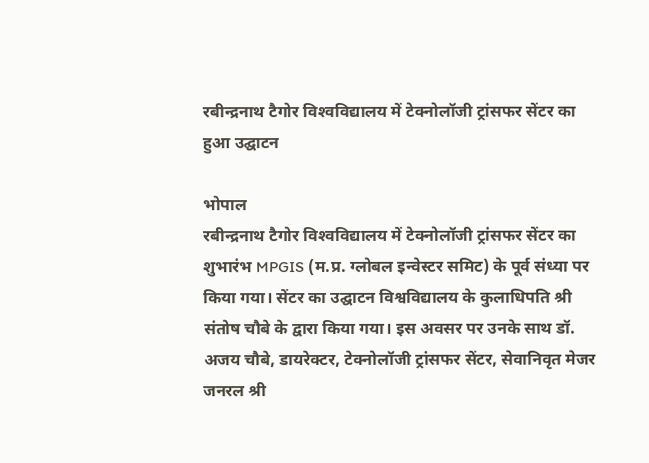रबीन्‍द्रनाथ टैगोर विश्‍वविद्यालय में टेक्नोलॉजी ट्रांसफर सेंटर का हुआ उद्घाटन

भोपाल
रबीन्‍द्रनाथ टैगोर विश्‍वविद्यालय में टेक्नोलॉजी ट्रांसफर सेंटर का शुभारंभ MPGIS (म.प्र. ग्लोबल इन्वेस्टर समि‍ट) के पूर्व संध्‍या पर किया गया। सेंटर का उद्घाटन विश्वविद्यालय के कुलाधिपति श्री संतोष चौबे के द्वारा किया गया। इस अवसर पर उनके साथ डॉ. अजय चौबे, डायरेक्‍टर, टेक्नोलॉजी ट्रांसफर सेंटर, सेवानिवृत मेजर जनरल श्री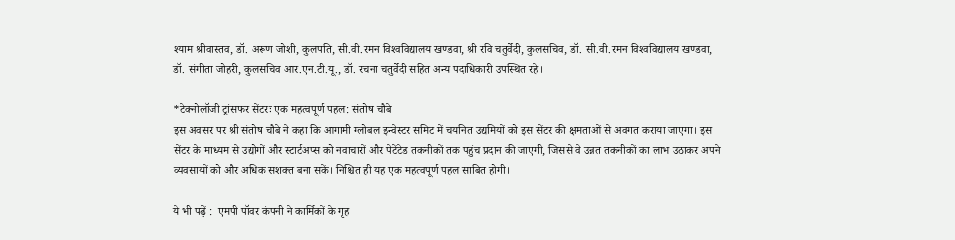श्याम श्रीवास्‍तव, डॉ. अरूण जोशी, कुलपति‍, सी.वी.रमन विश्‍वविद्यालय खण्‍डवा, श्री रवि चतुर्वेदी, कुलसचिव, डॉ. सी.वी.रमन विश्‍वविद्यालय खण्‍डवा, डॉ. संगीता जोहरी, कुलसचिव आर.एन.टी.यू., डॉ. रचना चतुर्वेदी सहित अन्‍य पदाधिकारी उपस्थित रहे।

*टेक्नोलॉजी ट्रांसफर सेंटरः एक महत्वपूर्ण पहल: संतोष चौबे
इस अवसर पर श्री संतोष चौबे ने कहा कि आगामी ग्लोबल इन्वेस्टर समिट में चयनित उद्यमियों को इस सेंटर की क्षमताओं से अवगत कराया जाएगा। इस सेंटर के माध्यम से उद्योगों और स्टार्टअप्स को नवाचारों और पेटेंटेड तकनीकों तक पहुंच प्रदान की जाएगी, जिससे वे उन्नत तकनीकों का लाभ उठाकर अपने व्यवसायों को और अधिक सशक्त बना सकें। निश्चित ही यह एक महत्वपूर्ण पहल साबित होगी।

ये भी पढ़ें :  एमपी पॉवर कंपनी ने कार्मिकों के गृह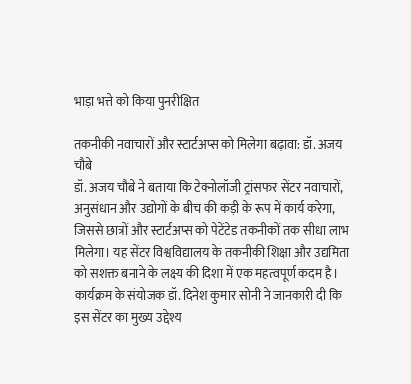भाड़ा भत्ते को किया पुनरीक्ष‍ित

तकनीकी नवाचारों और स्टार्टअप्स को मिलेगा बढ़ावा: डॉ. अजय चौबे
डॉ. अजय चौबे ने बताया कि टेक्नोलॉजी ट्रांसफर सेंटर नवाचारों, अनुसंधान और उद्योगों के बीच की कड़ी के रूप में कार्य करेगा, जिससे छात्रों और स्टार्टअप्स को पेटेंटेड तकनीकों तक सीधा लाभ मिलेगा। यह सेंटर विश्वविद्यालय के तकनीकी शिक्षा और उद्यमिता को सशक्त बनाने के लक्ष्य की दिशा में एक महत्वपूर्ण कदम है। कार्यक्रम के संयोजक डॉ. दिनेश कुमार सोनी ने जानकारी दी कि इस सेंटर का मुख्य उद्देश्य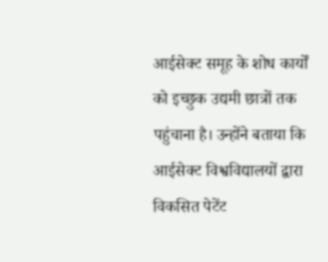आईसेक्ट समूह के शोध कार्यों को इच्छुक उद्यमी छात्रों तक पहुंचाना है। उन्होंने बताया कि आईसेक्ट विश्वविद्यालयों द्वारा विकसित पेटेंट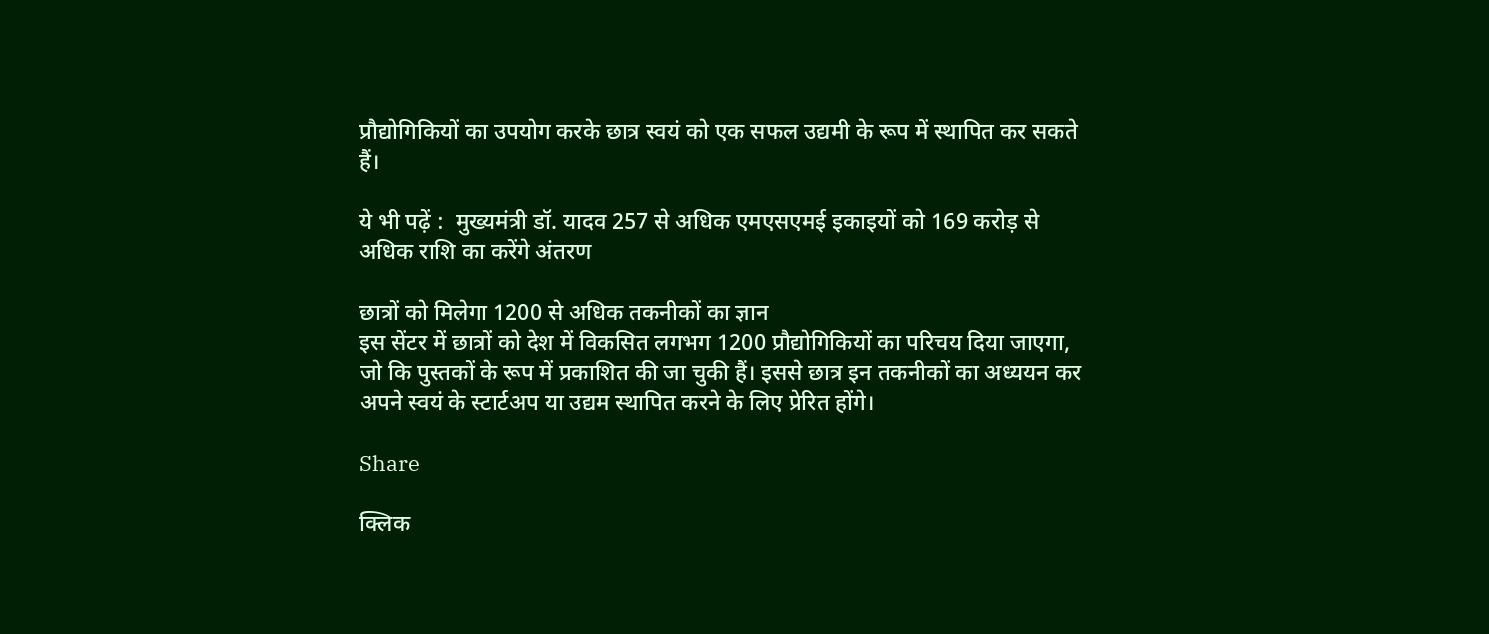प्रौद्योगिकियों का उपयोग करके छात्र स्वयं को एक सफल उद्यमी के रूप में स्थापित कर सकते हैं।

ये भी पढ़ें :  मुख्यमंत्री डॉ. यादव 257 से अधिक एमएसएमई इकाइयों को 169 करोड़ से अधिक राशि का करेंगे अंतरण

छात्रों को मिलेगा 1200 से अधिक तकनीकों का ज्ञान
इस सेंटर में छात्रों को देश में विकसित लगभग 1200 प्रौद्योगिकियों का परिचय दिया जाएगा, जो कि पुस्तकों के रूप में प्रकाशित की जा चुकी हैं। इससे छात्र इन तकनीकों का अध्ययन कर अपने स्वयं के स्टार्टअप या उद्यम स्थापित करने के लिए प्रेरित होंगे।

Share

क्लिक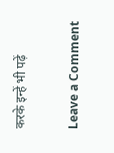करके इन्हें भी पढ़ें

Leave a Comment